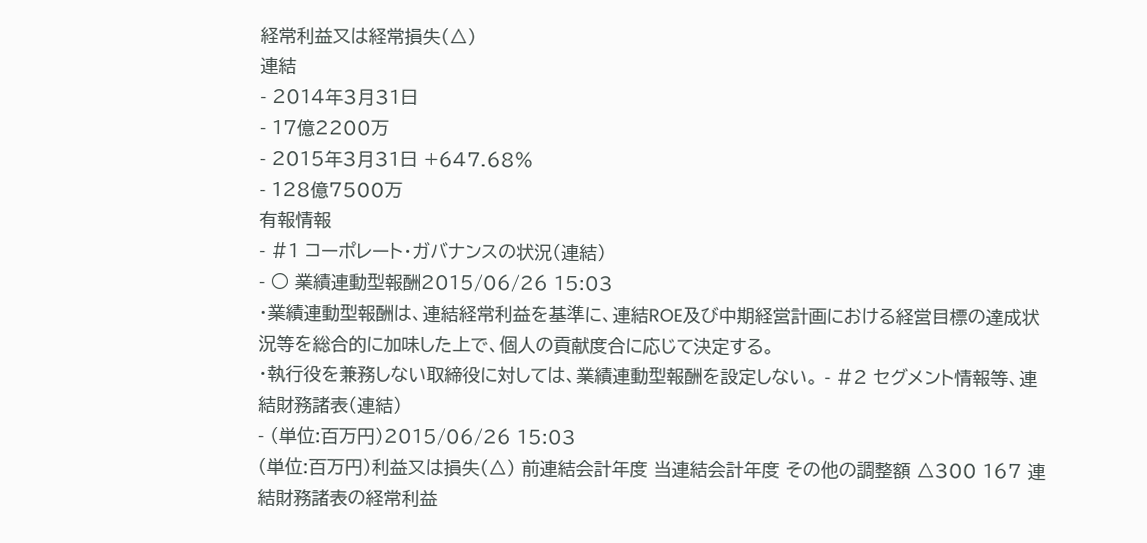経常利益又は経常損失(△)
連結
- 2014年3月31日
- 17億2200万
- 2015年3月31日 +647.68%
- 128億7500万
有報情報
- #1 コーポレート・ガバナンスの状況(連結)
- ○ 業績連動型報酬2015/06/26 15:03
・業績連動型報酬は、連結経常利益を基準に、連結ROE及び中期経営計画における経営目標の達成状況等を総合的に加味した上で、個人の貢献度合に応じて決定する。
・執行役を兼務しない取締役に対しては、業績連動型報酬を設定しない。 - #2 セグメント情報等、連結財務諸表(連結)
- (単位:百万円)2015/06/26 15:03
(単位:百万円)利益又は損失(△) 前連結会計年度 当連結会計年度 その他の調整額 △300 167 連結財務諸表の経常利益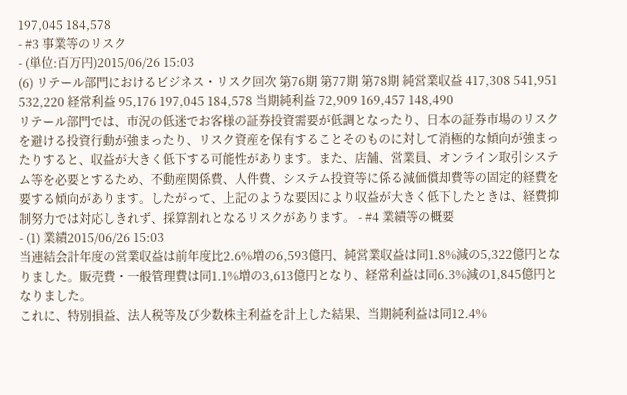197,045 184,578
- #3 事業等のリスク
- (単位:百万円)2015/06/26 15:03
(6) リテール部門におけるビジネス・リスク回次 第76期 第77期 第78期 純営業収益 417,308 541,951 532,220 経常利益 95,176 197,045 184,578 当期純利益 72,909 169,457 148,490
リテール部門では、市況の低迷でお客様の証券投資需要が低調となったり、日本の証券市場のリスクを避ける投資行動が強まったり、リスク資産を保有することそのものに対して消極的な傾向が強まったりすると、収益が大きく低下する可能性があります。また、店舗、営業員、オンライン取引システム等を必要とするため、不動産関係費、人件費、システム投資等に係る減価償却費等の固定的経費を要する傾向があります。したがって、上記のような要因により収益が大きく低下したときは、経費抑制努力では対応しきれず、採算割れとなるリスクがあります。 - #4 業績等の概要
- (1) 業績2015/06/26 15:03
当連結会計年度の営業収益は前年度比2.6%増の6,593億円、純営業収益は同1.8%減の5,322億円となりました。販売費・一般管理費は同1.1%増の3,613億円となり、経常利益は同6.3%減の1,845億円となりました。
これに、特別損益、法人税等及び少数株主利益を計上した結果、当期純利益は同12.4%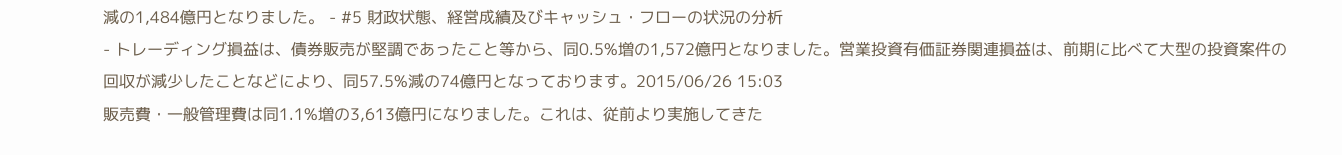減の1,484億円となりました。 - #5 財政状態、経営成績及びキャッシュ・フローの状況の分析
- トレーディング損益は、債券販売が堅調であったこと等から、同0.5%増の1,572億円となりました。営業投資有価証券関連損益は、前期に比べて大型の投資案件の回収が減少したことなどにより、同57.5%減の74億円となっております。2015/06/26 15:03
販売費・一般管理費は同1.1%増の3,613億円になりました。これは、従前より実施してきた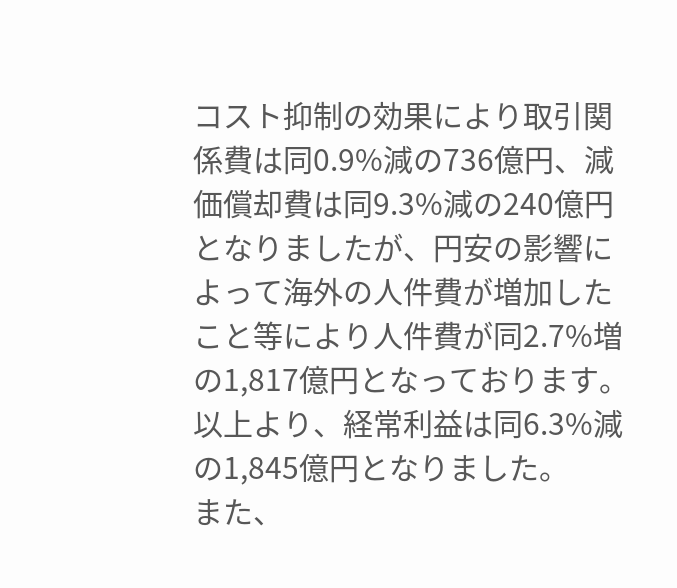コスト抑制の効果により取引関係費は同0.9%減の736億円、減価償却費は同9.3%減の240億円となりましたが、円安の影響によって海外の人件費が増加したこと等により人件費が同2.7%増の1,817億円となっております。以上より、経常利益は同6.3%減の1,845億円となりました。
また、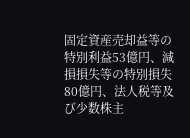固定資産売却益等の特別利益53億円、減損損失等の特別損失80億円、法人税等及び少数株主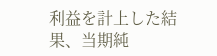利益を計上した結果、当期純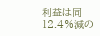利益は同12.4%減の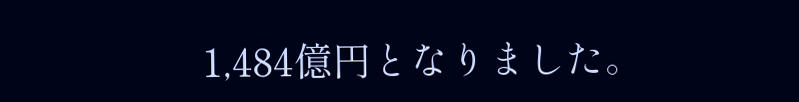1,484億円となりました。